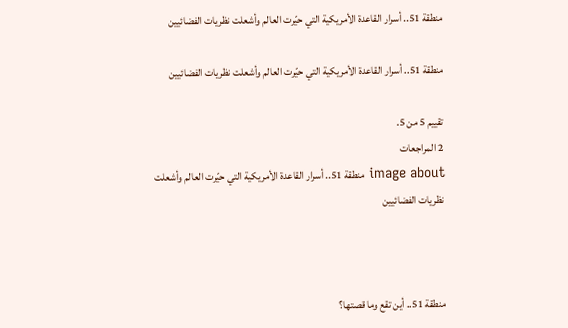منطقة 51.. أسرار القاعدة الأمريكية التي حيّرت العالم وأشعلت نظريات الفضائيين

منطقة 51.. أسرار القاعدة الأمريكية التي حيّرت العالم وأشعلت نظريات الفضائيين

تقييم 5 من 5.
2 المراجعات
image about منطقة 51.. أسرار القاعدة الأمريكية التي حيّرت العالم وأشعلت نظريات الفضائيين



منطقة 51.. أين تقع وما قصتها؟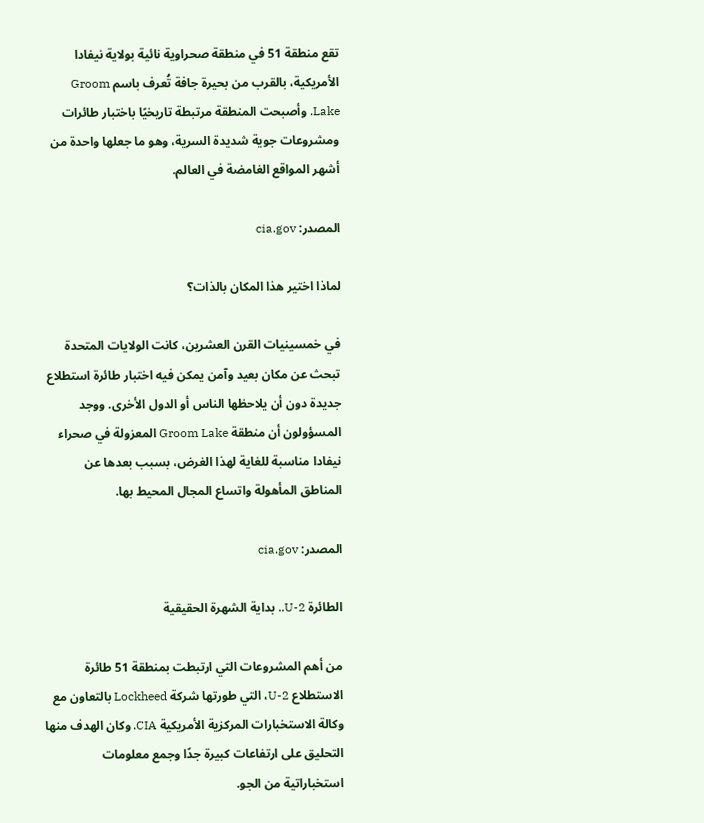تقع منطقة 51 في منطقة صحراوية نائية بولاية نيفادا الأمريكية، بالقرب من بحيرة جافة تُعرف باسم Groom Lake. وأصبحت المنطقة مرتبطة تاريخيًا باختبار طائرات ومشروعات جوية شديدة السرية، وهو ما جعلها واحدة من أشهر المواقع الغامضة في العالم.

المصدر: cia.gov

لماذا اختير هذا المكان بالذات؟

في خمسينيات القرن العشرين، كانت الولايات المتحدة تبحث عن مكان بعيد وآمن يمكن فيه اختبار طائرة استطلاع جديدة دون أن يلاحظها الناس أو الدول الأخرى. ووجد المسؤولون أن منطقة Groom Lake المعزولة في صحراء نيفادا مناسبة للغاية لهذا الغرض، بسبب بعدها عن المناطق المأهولة واتساع المجال المحيط بها.

المصدر: cia.gov

الطائرة U-2.. بداية الشهرة الحقيقية

من أهم المشروعات التي ارتبطت بمنطقة 51 طائرة الاستطلاع U-2، التي طورتها شركة Lockheed بالتعاون مع وكالة الاستخبارات المركزية الأمريكية CIA. وكان الهدف منها التحليق على ارتفاعات كبيرة جدًا وجمع معلومات استخباراتية من الجو.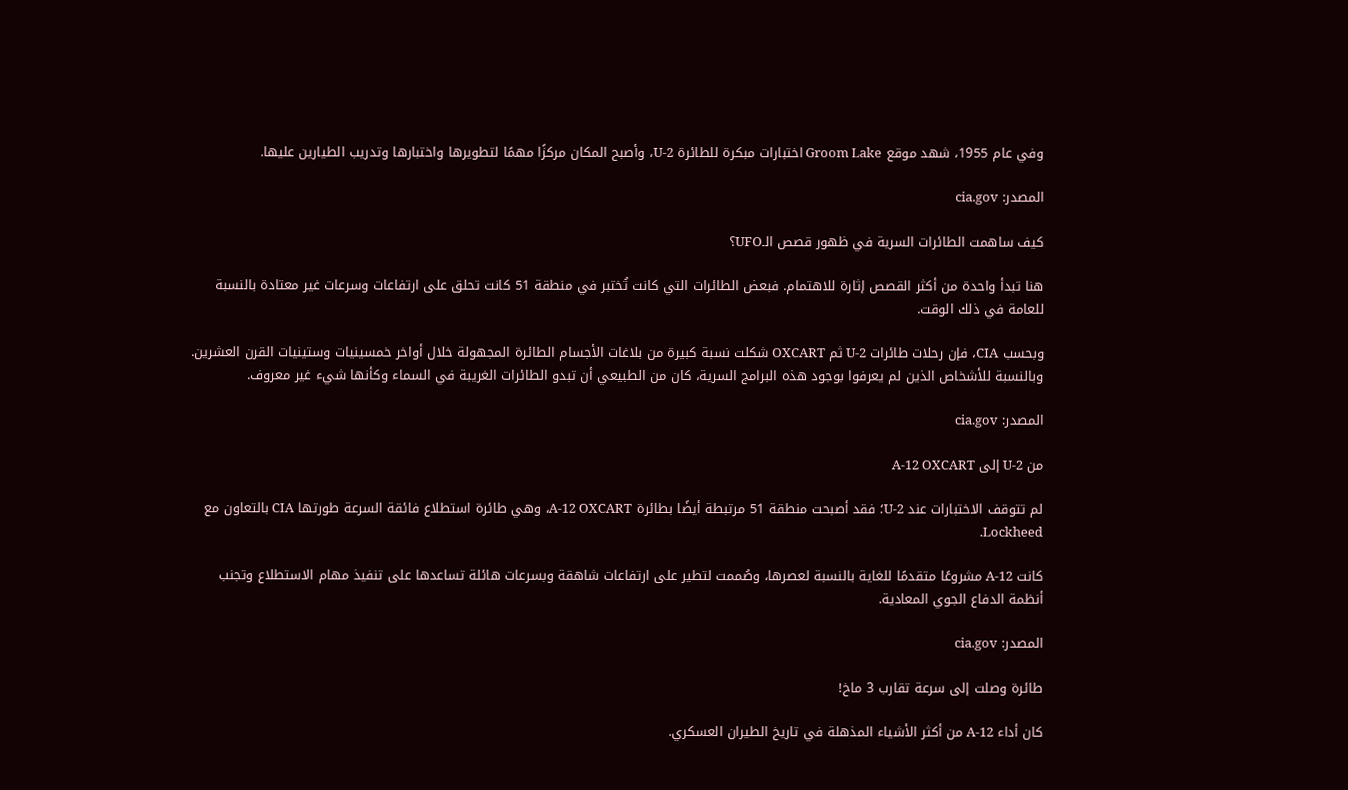وفي عام 1955، شهد موقع Groom Lake اختبارات مبكرة للطائرة U-2، وأصبح المكان مركزًا مهمًا لتطويرها واختبارها وتدريب الطيارين عليها.

المصدر: cia.gov

كيف ساهمت الطائرات السرية في ظهور قصص الـUFO؟

هنا تبدأ واحدة من أكثر القصص إثارة للاهتمام. فبعض الطائرات التي كانت تُختبر في منطقة 51 كانت تحلق على ارتفاعات وسرعات غير معتادة بالنسبة للعامة في ذلك الوقت.

وبحسب CIA، فإن رحلات طائرات U-2 ثم OXCART شكلت نسبة كبيرة من بلاغات الأجسام الطائرة المجهولة خلال أواخر خمسينيات وستينيات القرن العشرين. وبالنسبة للأشخاص الذين لم يعرفوا بوجود هذه البرامج السرية، كان من الطبيعي أن تبدو الطائرات الغريبة في السماء وكأنها شيء غير معروف.

المصدر: cia.gov

من U-2 إلى A-12 OXCART

لم تتوقف الاختبارات عند U-2؛ فقد أصبحت منطقة 51 مرتبطة أيضًا بطائرة A-12 OXCART، وهي طائرة استطلاع فائقة السرعة طورتها CIA بالتعاون مع Lockheed.

كانت A-12 مشروعًا متقدمًا للغاية بالنسبة لعصرها، وصُممت لتطير على ارتفاعات شاهقة وبسرعات هائلة تساعدها على تنفيذ مهام الاستطلاع وتجنب أنظمة الدفاع الجوي المعادية.

المصدر: cia.gov

طائرة وصلت إلى سرعة تقارب 3 ماخ!

كان أداء A-12 من أكثر الأشياء المذهلة في تاريخ الطيران العسكري.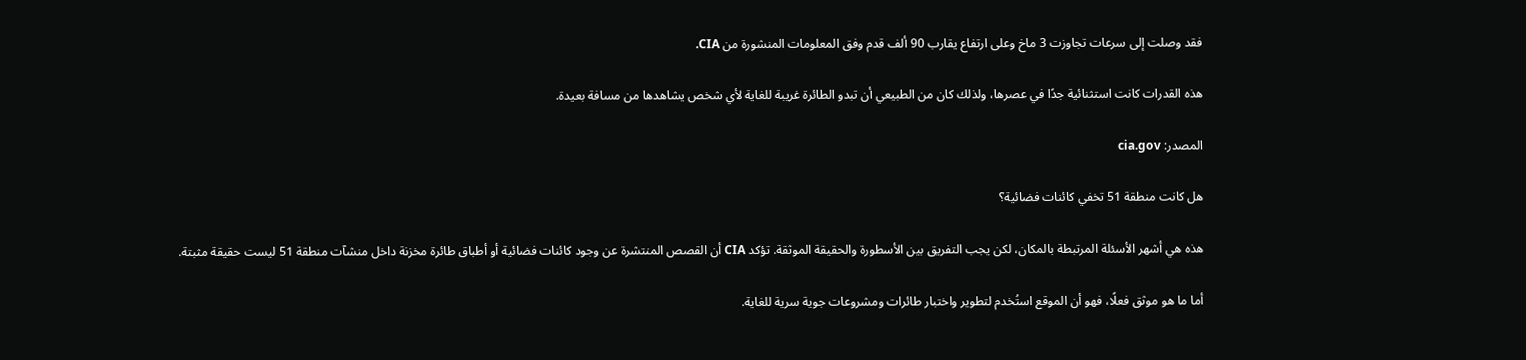فقد وصلت إلى سرعات تجاوزت 3 ماخ وعلى ارتفاع يقارب 90 ألف قدم وفق المعلومات المنشورة من CIA.

هذه القدرات كانت استثنائية جدًا في عصرها، ولذلك كان من الطبيعي أن تبدو الطائرة غريبة للغاية لأي شخص يشاهدها من مسافة بعيدة.

المصدر: cia.gov

هل كانت منطقة 51 تخفي كائنات فضائية؟

هذه هي أشهر الأسئلة المرتبطة بالمكان، لكن يجب التفريق بين الأسطورة والحقيقة الموثقة. تؤكد CIA أن القصص المنتشرة عن وجود كائنات فضائية أو أطباق طائرة مخزنة داخل منشآت منطقة 51 ليست حقيقة مثبتة.

أما ما هو موثق فعلًا، فهو أن الموقع استُخدم لتطوير واختبار طائرات ومشروعات جوية سرية للغاية.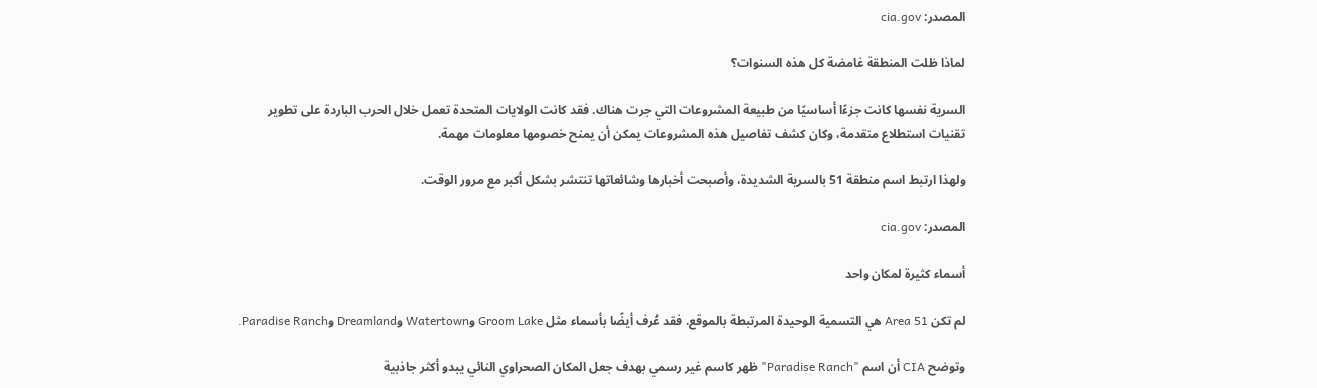المصدر: cia.gov

لماذا ظلت المنطقة غامضة كل هذه السنوات؟

السرية نفسها كانت جزءًا أساسيًا من طبيعة المشروعات التي جرت هناك. فقد كانت الولايات المتحدة تعمل خلال الحرب الباردة على تطوير تقنيات استطلاع متقدمة، وكان كشف تفاصيل هذه المشروعات يمكن أن يمنح خصومها معلومات مهمة.

ولهذا ارتبط اسم منطقة 51 بالسرية الشديدة، وأصبحت أخبارها وشائعاتها تنتشر بشكل أكبر مع مرور الوقت.

المصدر: cia.gov

أسماء كثيرة لمكان واحد

لم تكن Area 51 هي التسمية الوحيدة المرتبطة بالموقع. فقد عُرف أيضًا بأسماء مثل Groom Lake وWatertown وDreamland وParadise Ranch.

وتوضح CIA أن اسم "Paradise Ranch" ظهر كاسم غير رسمي بهدف جعل المكان الصحراوي النائي يبدو أكثر جاذبية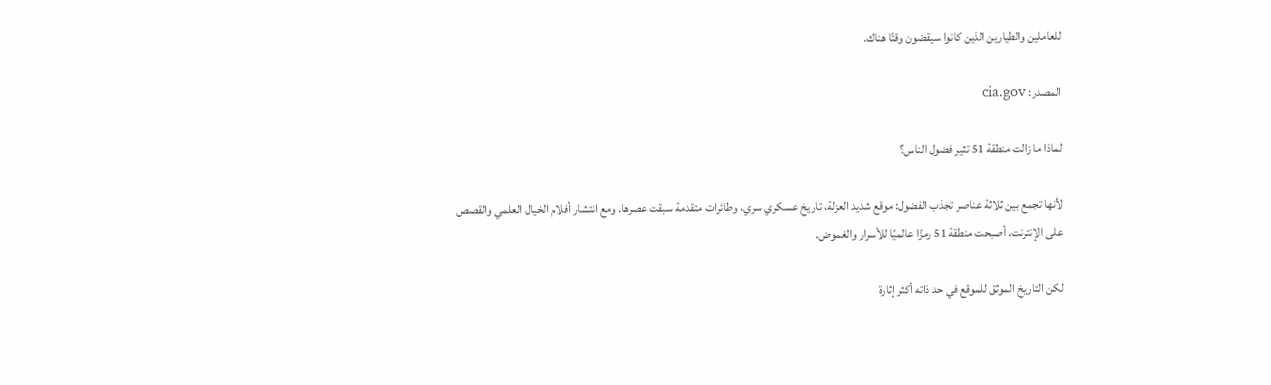للعاملين والطيارين الذين كانوا سيقضون وقتًا هناك.

المصدر: cia.gov

لماذا ما زالت منطقة 51 تثير فضول الناس؟

لأنها تجمع بين ثلاثة عناصر تجذب الفضول: موقع شديد العزلة، تاريخ عسكري سري، وطائرات متقدمة سبقت عصرها. ومع انتشار أفلام الخيال العلمي والقصص على الإنترنت، أصبحت منطقة 51 رمزًا عالميًا للأسرار والغموض.

لكن التاريخ الموثق للموقع في حد ذاته أكثر إثارة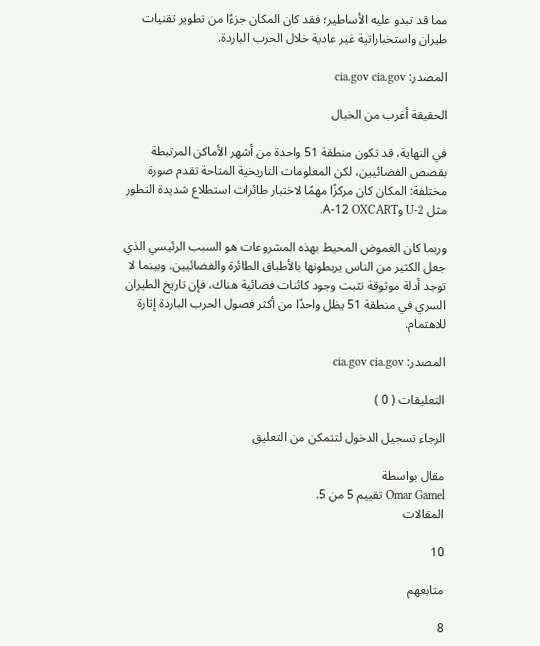مما قد تبدو عليه الأساطير؛ فقد كان المكان جزءًا من تطوير تقنيات طيران واستخباراتية غير عادية خلال الحرب الباردة.

المصدر: cia.gov cia.gov

الحقيقة أغرب من الخيال

في النهاية، قد تكون منطقة 51 واحدة من أشهر الأماكن المرتبطة بقصص الفضائيين، لكن المعلومات التاريخية المتاحة تقدم صورة مختلفة: المكان كان مركزًا مهمًا لاختبار طائرات استطلاع شديدة التطور مثل U-2 وA-12 OXCART.

وربما كان الغموض المحيط بهذه المشروعات هو السبب الرئيسي الذي جعل الكثير من الناس يربطونها بالأطباق الطائرة والفضائيين. وبينما لا توجد أدلة موثوقة تثبت وجود كائنات فضائية هناك، فإن تاريخ الطيران السري في منطقة 51 يظل واحدًا من أكثر فصول الحرب الباردة إثارة للاهتمام.

المصدر: cia.gov cia.gov

التعليقات ( 0 )

الرجاء تسجيل الدخول لتتمكن من التعليق

مقال بواسطة
Omar Gamel تقييم 5 من 5.
المقالات

10

متابعهم

8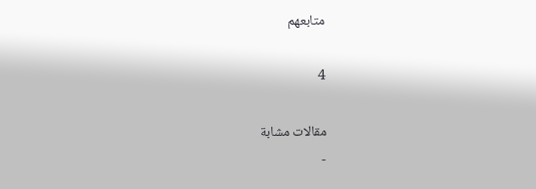متابعهم

4

مقالات مشابة
-